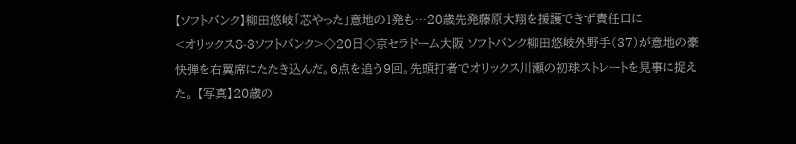【ソフトバンク】柳田悠岐「芯やった」意地の1発も…20歳先発藤原大翔を援護できず責任口に
<オリックス8-3ソフトバンク>◇20日◇京セラドーム大阪 ソフトバンク柳田悠岐外野手(37)が意地の豪快弾を右翼席にたたき込んだ。6点を追う9回。先頭打者でオリックス川瀬の初球ストレートを見事に捉えた。 【写真】20歳の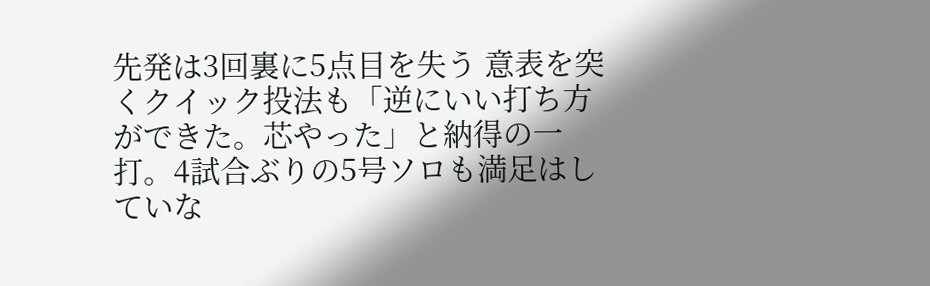先発は3回裏に5点目を失う 意表を突くクイック投法も「逆にいい打ち方ができた。芯やった」と納得の一打。4試合ぶりの5号ソロも満足はしていな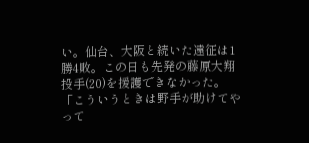い。仙台、大阪と続いた遠征は1勝4敗。この日も先発の藤原大翔投手(20)を援護できなかった。「こういうときは野手が助けてやって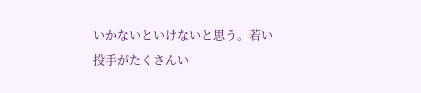いかないといけないと思う。若い投手がたくさんい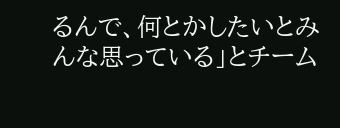るんで、何とかしたいとみんな思っている」とチーム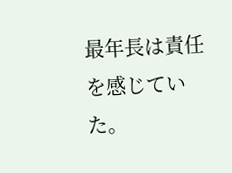最年長は責任を感じていた。